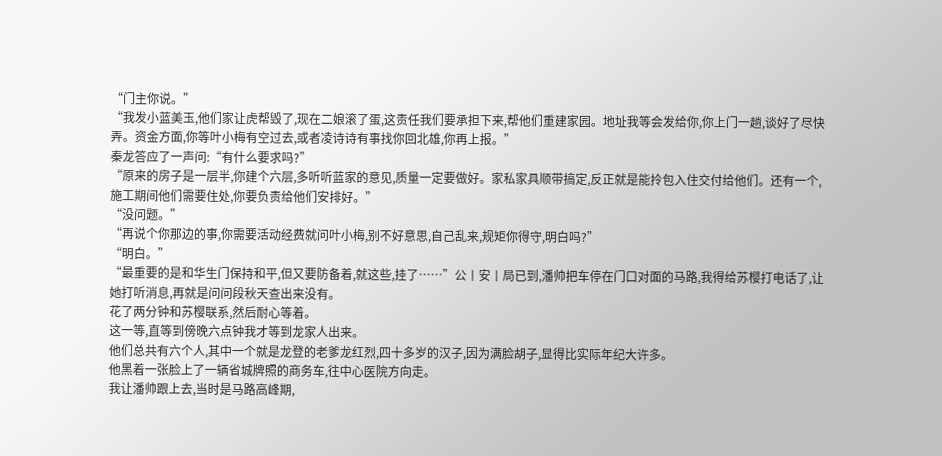“门主你说。”
“我发小蓝美玉,他们家让虎帮毁了,现在二娘滚了蛋,这责任我们要承担下来,帮他们重建家园。地址我等会发给你,你上门一趟,谈好了尽快弄。资金方面,你等叶小梅有空过去,或者凌诗诗有事找你回北雄,你再上报。”
秦龙答应了一声问:“有什么要求吗?”
“原来的房子是一层半,你建个六层,多听听蓝家的意见,质量一定要做好。家私家具顺带搞定,反正就是能拎包入住交付给他们。还有一个,施工期间他们需要住处,你要负责给他们安排好。”
“没问题。”
“再说个你那边的事,你需要活动经费就问叶小梅,别不好意思,自己乱来,规矩你得守,明白吗?”
“明白。”
“最重要的是和华生门保持和平,但又要防备着,就这些,挂了……”公丨安丨局已到,潘帅把车停在门口对面的马路,我得给苏樱打电话了,让她打听消息,再就是问问段秋天查出来没有。
花了两分钟和苏樱联系,然后耐心等着。
这一等,直等到傍晚六点钟我才等到龙家人出来。
他们总共有六个人,其中一个就是龙登的老爹龙红烈,四十多岁的汉子,因为满脸胡子,显得比实际年纪大许多。
他黑着一张脸上了一辆省城牌照的商务车,往中心医院方向走。
我让潘帅跟上去,当时是马路高峰期,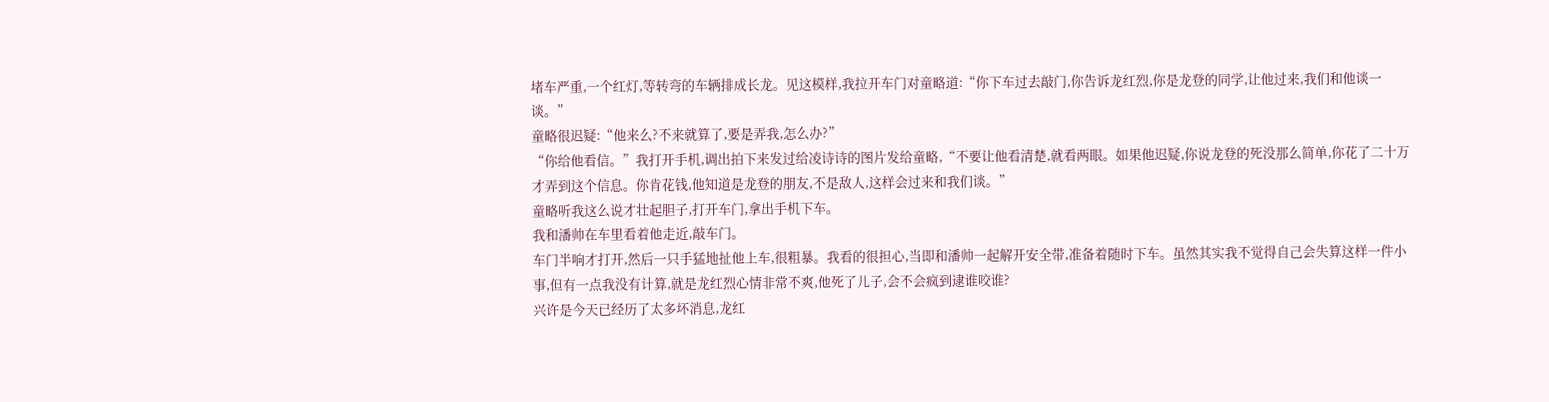堵车严重,一个红灯,等转弯的车辆排成长龙。见这模样,我拉开车门对童略道:“你下车过去敲门,你告诉龙红烈,你是龙登的同学,让他过来,我们和他谈一谈。”
童略很迟疑:“他来么?不来就算了,要是弄我,怎么办?”
“你给他看信。”我打开手机,调出拍下来发过给凌诗诗的图片发给童略,“不要让他看清楚,就看两眼。如果他迟疑,你说龙登的死没那么简单,你花了二十万才弄到这个信息。你肯花钱,他知道是龙登的朋友,不是敌人,这样会过来和我们谈。”
童略听我这么说才壮起胆子,打开车门,拿出手机下车。
我和潘帅在车里看着他走近,敲车门。
车门半响才打开,然后一只手猛地扯他上车,很粗暴。我看的很担心,当即和潘帅一起解开安全带,准备着随时下车。虽然其实我不觉得自己会失算这样一件小事,但有一点我没有计算,就是龙红烈心情非常不爽,他死了儿子,会不会疯到逮谁咬谁?
兴许是今天已经历了太多坏消息,龙红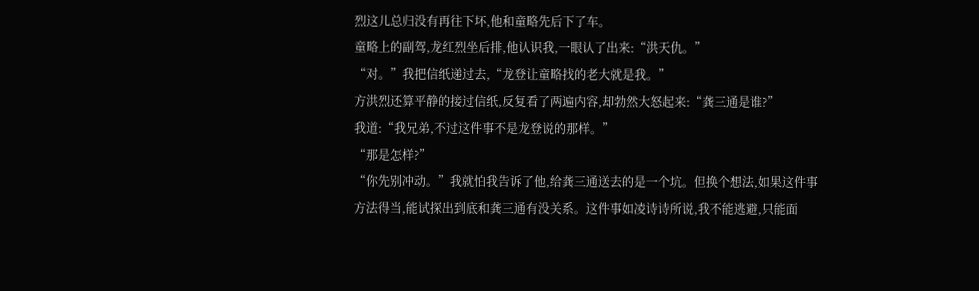烈这儿总归没有再往下坏,他和童略先后下了车。
童略上的副驾,龙红烈坐后排,他认识我,一眼认了出来:“洪天仇。”
“对。”我把信纸递过去,“龙登让童略找的老大就是我。”
方洪烈还算平静的接过信纸,反复看了两遍内容,却勃然大怒起来:“龚三通是谁?”
我道:“我兄弟,不过这件事不是龙登说的那样。”
“那是怎样?”
“你先别冲动。”我就怕我告诉了他,给龚三通送去的是一个坑。但换个想法,如果这件事方法得当,能试探出到底和龚三通有没关系。这件事如凌诗诗所说,我不能逃避,只能面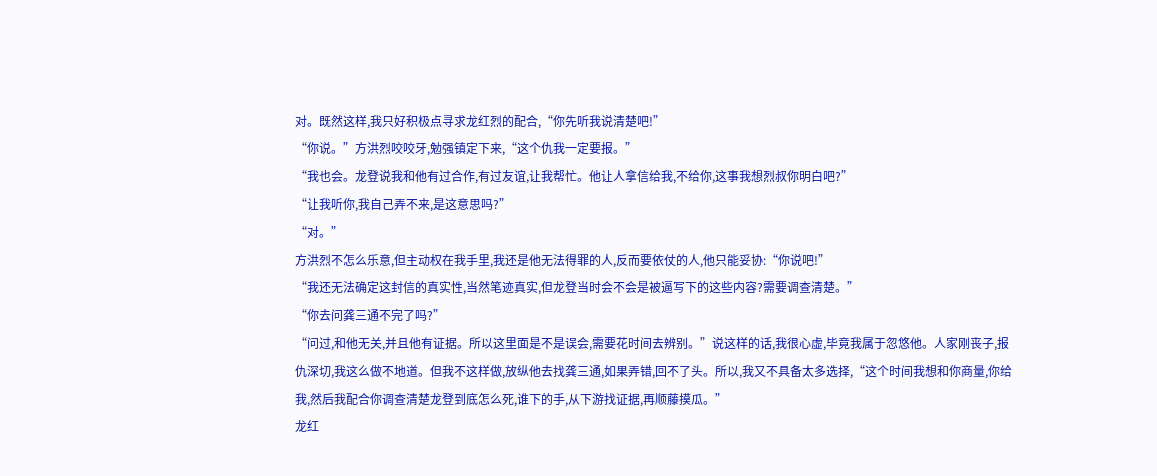对。既然这样,我只好积极点寻求龙红烈的配合,“你先听我说清楚吧!”
“你说。”方洪烈咬咬牙,勉强镇定下来,“这个仇我一定要报。”
“我也会。龙登说我和他有过合作,有过友谊,让我帮忙。他让人拿信给我,不给你,这事我想烈叔你明白吧?”
“让我听你,我自己弄不来,是这意思吗?”
“对。”
方洪烈不怎么乐意,但主动权在我手里,我还是他无法得罪的人,反而要依仗的人,他只能妥协:“你说吧!”
“我还无法确定这封信的真实性,当然笔迹真实,但龙登当时会不会是被逼写下的这些内容?需要调查清楚。”
“你去问龚三通不完了吗?”
“问过,和他无关,并且他有证据。所以这里面是不是误会,需要花时间去辨别。”说这样的话,我很心虚,毕竟我属于忽悠他。人家刚丧子,报仇深切,我这么做不地道。但我不这样做,放纵他去找龚三通,如果弄错,回不了头。所以,我又不具备太多选择,“这个时间我想和你商量,你给我,然后我配合你调查清楚龙登到底怎么死,谁下的手,从下游找证据,再顺藤摸瓜。”
龙红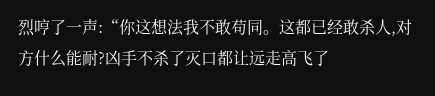烈哼了一声:“你这想法我不敢苟同。这都已经敢杀人,对方什么能耐?凶手不杀了灭口都让远走高飞了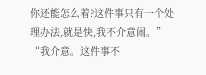你还能怎么着?这件事只有一个处理办法,就是快,我不介意闹。”
“我介意。这件事不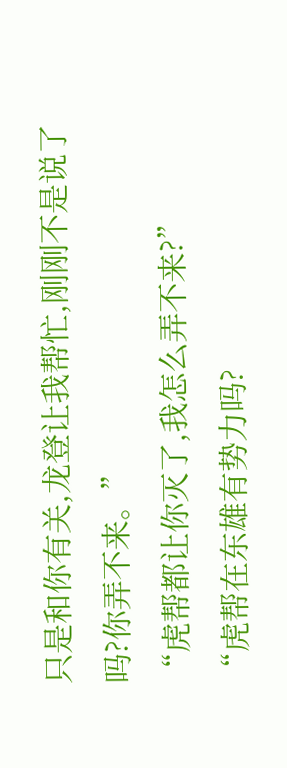只是和你有关,龙登让我帮忙,刚刚不是说了吗?你弄不来。”
“虎帮都让你灭了,我怎么弄不来?”
“虎帮在东雄有势力吗?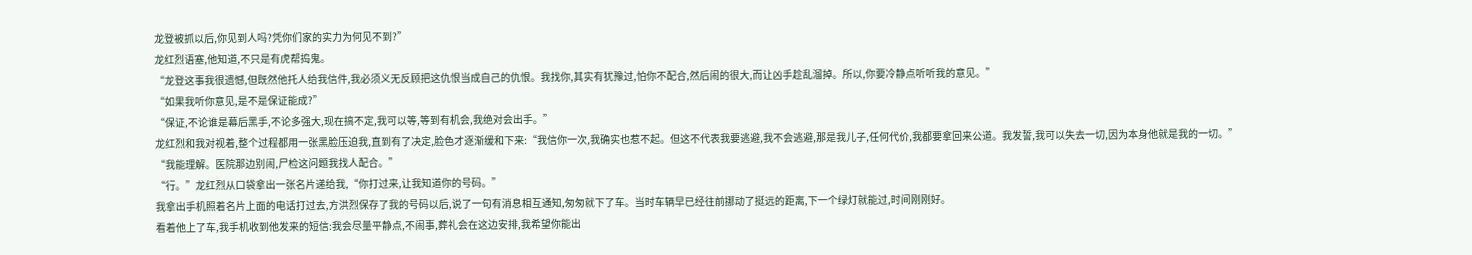龙登被抓以后,你见到人吗?凭你们家的实力为何见不到?”
龙红烈语塞,他知道,不只是有虎帮捣鬼。
“龙登这事我很遗憾,但既然他托人给我信件,我必须义无反顾把这仇恨当成自己的仇恨。我找你,其实有犹豫过,怕你不配合,然后闹的很大,而让凶手趁乱溜掉。所以,你要冷静点听听我的意见。”
“如果我听你意见,是不是保证能成?”
“保证,不论谁是幕后黑手,不论多强大,现在搞不定,我可以等,等到有机会,我绝对会出手。”
龙红烈和我对视着,整个过程都用一张黑脸压迫我,直到有了决定,脸色才逐渐缓和下来:“我信你一次,我确实也惹不起。但这不代表我要逃避,我不会逃避,那是我儿子,任何代价,我都要拿回来公道。我发誓,我可以失去一切,因为本身他就是我的一切。”
“我能理解。医院那边别闹,尸检这问题我找人配合。”
“行。”龙红烈从口袋拿出一张名片递给我,“你打过来,让我知道你的号码。”
我拿出手机照着名片上面的电话打过去,方洪烈保存了我的号码以后,说了一句有消息相互通知,匆匆就下了车。当时车辆早已经往前挪动了挺远的距离,下一个绿灯就能过,时间刚刚好。
看着他上了车,我手机收到他发来的短信:我会尽量平静点,不闹事,葬礼会在这边安排,我希望你能出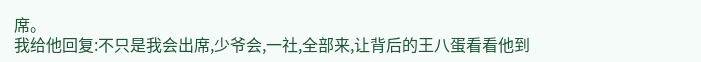席。
我给他回复:不只是我会出席,少爷会,一社,全部来,让背后的王八蛋看看他到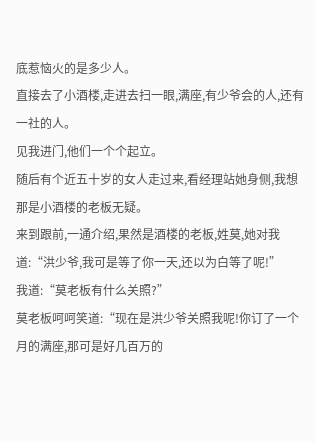底惹恼火的是多少人。
直接去了小酒楼,走进去扫一眼,满座,有少爷会的人,还有一社的人。
见我进门,他们一个个起立。
随后有个近五十岁的女人走过来,看经理站她身侧,我想那是小酒楼的老板无疑。
来到跟前,一通介绍,果然是酒楼的老板,姓莫,她对我道:“洪少爷,我可是等了你一天,还以为白等了呢!”
我道:“莫老板有什么关照?”
莫老板呵呵笑道:“现在是洪少爷关照我呢!你订了一个月的满座,那可是好几百万的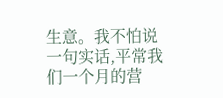生意。我不怕说一句实话,平常我们一个月的营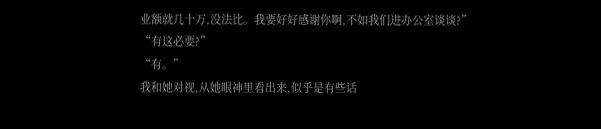业额就几十万,没法比。我要好好感谢你啊,不如我们进办公室谈谈?”
“有这必要?”
“有。”
我和她对视,从她眼神里看出来,似乎是有些话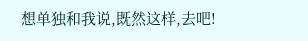想单独和我说,既然这样,去吧!